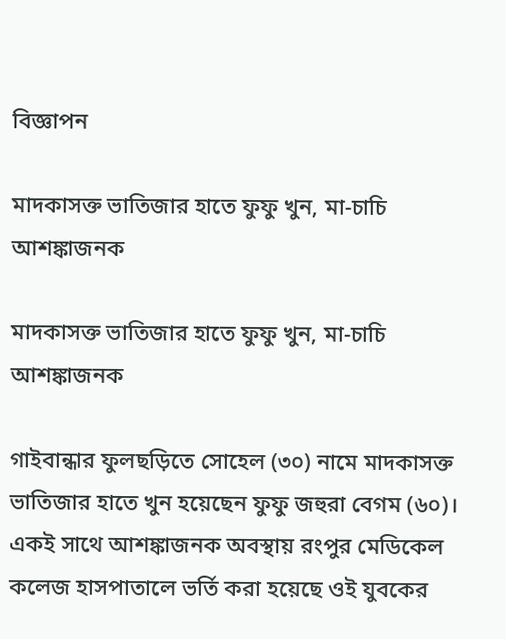বিজ্ঞাপন

মাদকাসক্ত ভাতিজার হাতে ফুফু খুন, মা-চাচি আশঙ্কাজনক

মাদকাসক্ত ভাতিজার হাতে ফুফু খুন, মা-চাচি আশঙ্কাজনক

গাইবান্ধার ফুলছড়িতে সোহেল (৩০) নামে মাদকাসক্ত ভাতিজার হাতে খুন হয়েছেন ফুফু জহুরা বেগম (৬০)। একই সাথে আশঙ্কাজনক অবস্থায় রংপুর মেডিকেল কলেজ হাসপাতালে ভর্তি করা হয়েছে ওই যুবকের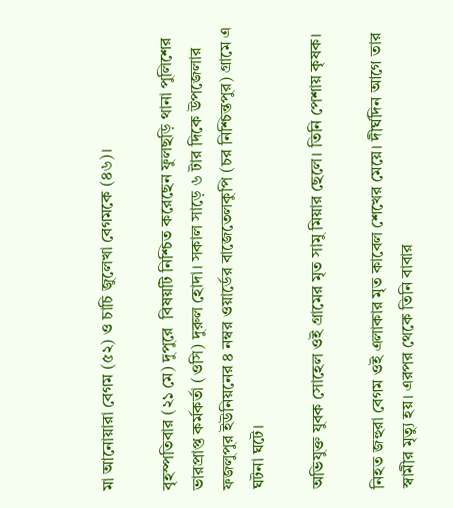মা আনোয়ারা বেগম (৫২) ও চাচি জুলেখা বেগমকে (৪৬)।

বৃহস্পতিবার (২১ মে) দুপুরে  বিষয়টি নিশ্চিত করেছেন ফুলছড়ি থানা পুলিশের ভারপ্রাপ্ত কর্মকর্তা (ওসি) দুরুল হোদা। সকাল সাড়ে ৬ টার দিকে উপজেলার ফজলুপুর ইউনিয়নের ৪ নম্বর ওয়ার্ডের বাজেতেলকুপি (চর নিশ্চিন্তপুর) গ্রামে এ ঘটনা ঘটে।

অভিযুক্ত যুবক সোহেল ওই গ্রামের মৃত সামু মিয়ার ছেলে। তিনি পেশায় কৃষক।

নিহত জহুরা বেগম ওই এলাকার মৃত কাবেল শেখের মেয়ে। দীর্ঘদিন আগে তার স্বামীর মৃত্যু হয়। এরপর থেকে তিনি বাবার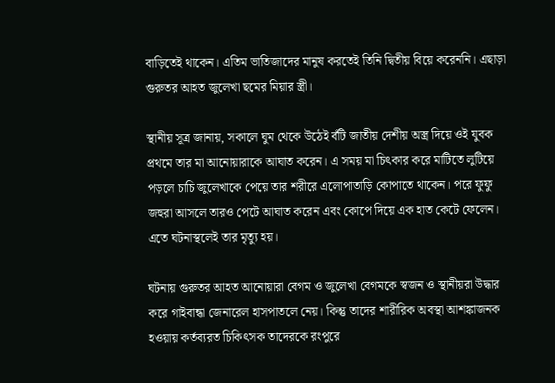বাড়িতেই থাকেন। এতিম ভাতিজাদের মানুষ করতেই তিনি দ্বিতীয় বিয়ে করেননি। এছাড়া গুরুতর আহত জুলেখা ছমের মিয়ার স্ত্রী।

স্থানীয় সূত্র জানায়, সকালে ঘুম থেকে উঠেই বঁটি জাতীয় দেশীয় অস্ত্র দিয়ে ওই যুবক প্রথমে তার মা আনোয়ারাকে আঘাত করেন। এ সময় মা চিৎকার করে মাটিতে লুটিয়ে পড়লে চাচি জুলেখাকে পেয়ে তার শরীরে এলোপাতাড়ি কোপাতে থাকেন। পরে ফুফু জহুরা আসলে তারও পেটে আঘাত করেন এবং কোপে দিয়ে এক হাত কেটে ফেলেন। এতে ঘটনাস্থলেই তার মৃত্যু হয়।

ঘটনায় গুরুতর আহত আনোয়ারা বেগম ও জুলেখা বেগমকে স্বজন ও স্থানীয়রা উদ্ধার করে গাইবান্ধা জেনারেল হাসপাতলে নেয়। কিন্তু তাদের শারীরিক অবস্থা আশঙ্কাজনক হওয়ায় কর্তব্যরত চিকিৎসক তাদেরকে রংপুরে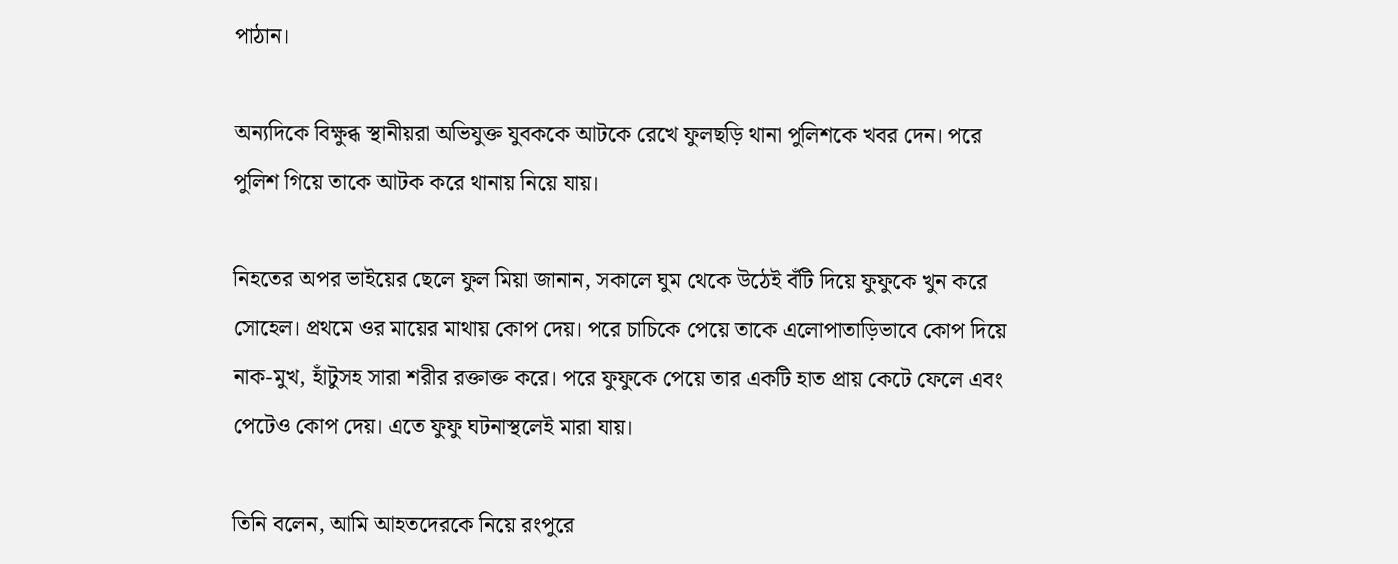পাঠান।

অন্যদিকে বিক্ষুব্ধ স্থানীয়রা অভিযুক্ত যুবককে আটকে রেখে ফুলছড়ি থানা পুলিশকে খবর দেন। পরে পুলিশ গিয়ে তাকে আটক করে থানায় নিয়ে যায়।

নিহতের অপর ভাইয়ের ছেলে ফুল মিয়া জানান, সকালে ঘুম থেকে উঠেই বঁটি দিয়ে ফুফুকে খুন করে সোহেল। প্রথমে ওর মায়ের মাথায় কোপ দেয়। পরে চাচিকে পেয়ে তাকে এলোপাতাড়িভাবে কোপ দিয়ে নাক-মুখ, হাঁটুসহ সারা শরীর রক্তাক্ত করে। পরে ফুফুকে পেয়ে তার একটি হাত প্রায় কেটে ফেলে এবং পেটেও কোপ দেয়। এতে ফুফু ঘটনাস্থলেই মারা যায়।

তিনি বলেন, আমি আহতদেরকে নিয়ে রংপুরে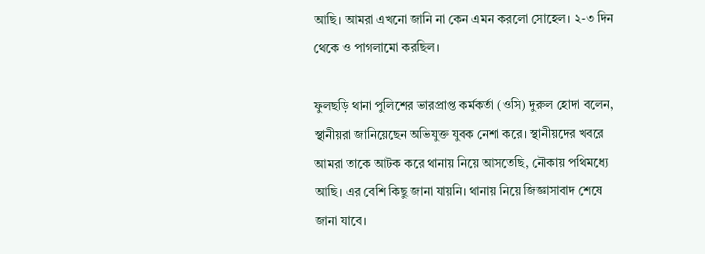আছি। আমরা এখনো জানি না কেন এমন করলো সোহেল। ২-৩ দিন থেকে ও পাগলামো করছিল।

ফুলছড়ি থানা পুলিশের ভারপ্রাপ্ত কর্মকর্তা (ওসি) দুরুল হোদা বলেন, স্থানীয়রা জানিয়েছেন অভিযুক্ত যুবক নেশা করে। স্থানীয়দের খবরে আমরা তাকে আটক করে থানায় নিয়ে আসতেছি, নৌকায় পথিমধ্যে আছি। এর বেশি কিছু জানা যায়নি। থানায় নিয়ে জিজ্ঞাসাবাদ শেষে  জানা যাবে।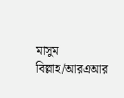মাসুম বিল্লাহ/আরএআর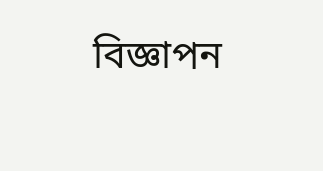বিজ্ঞাপন